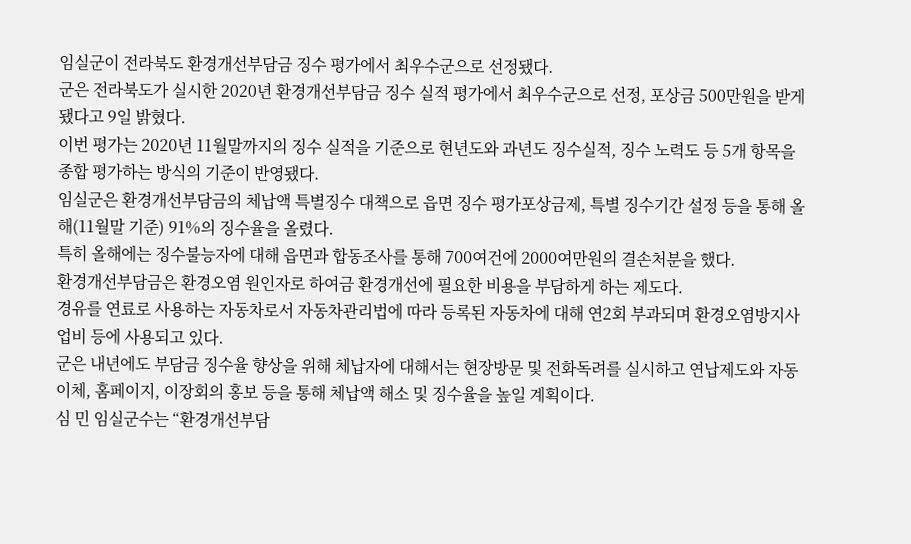임실군이 전라북도 환경개선부담금 징수 평가에서 최우수군으로 선정됐다.
군은 전라북도가 실시한 2020년 환경개선부담금 징수 실적 평가에서 최우수군으로 선정, 포상금 500만원을 받게 됐다고 9일 밝혔다.
이번 평가는 2020년 11월말까지의 징수 실적을 기준으로 현년도와 과년도 징수실적, 징수 노력도 등 5개 항목을 종합 평가하는 방식의 기준이 반영됐다.
임실군은 환경개선부담금의 체납액 특별징수 대책으로 읍면 징수 평가포상금제, 특별 징수기간 설정 등을 통해 올해(11월말 기준) 91%의 징수율을 올렸다.
특히 올해에는 징수불능자에 대해 읍면과 합동조사를 통해 700여건에 2000여만원의 결손처분을 했다.
환경개선부담금은 환경오염 원인자로 하여금 환경개선에 필요한 비용을 부담하게 하는 제도다.
경유를 연료로 사용하는 자동차로서 자동차관리법에 따라 등록된 자동차에 대해 연2회 부과되며 환경오염방지사업비 등에 사용되고 있다.
군은 내년에도 부담금 징수율 향상을 위해 체납자에 대해서는 현장방문 및 전화독려를 실시하고 연납제도와 자동이체, 홈페이지, 이장회의 홍보 등을 통해 체납액 해소 및 징수율을 높일 계획이다.
심 민 임실군수는 “환경개선부담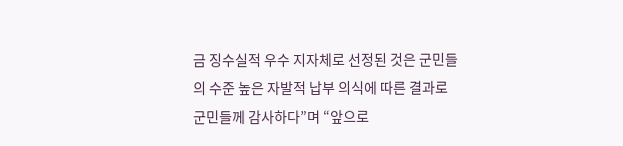금 징수실적 우수 지자체로 선정된 것은 군민들의 수준 높은 자발적 납부 의식에 따른 결과로 군민들께 감사하다”며 “앞으로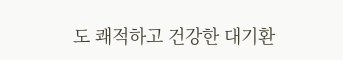도 쾌적하고 건강한 대기환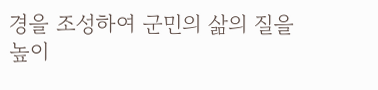경을 조성하여 군민의 삶의 질을 높이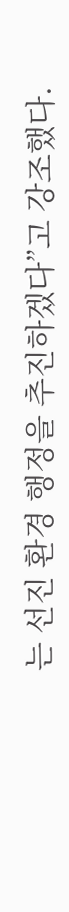는 선진 환경 행정을 추진하겠다”고 강조했다.